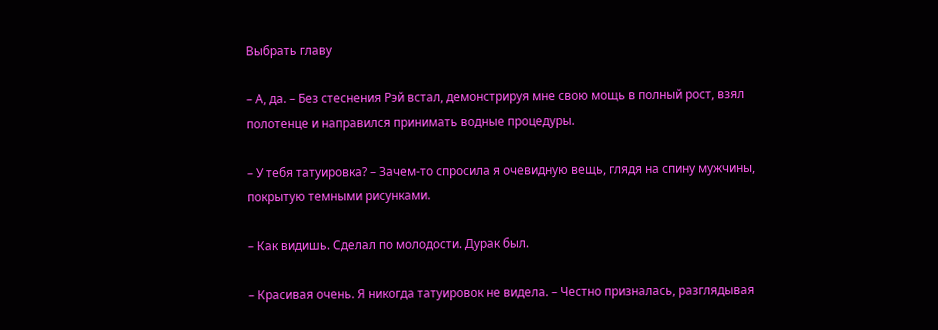Выбрать главу

– А, да. – Без стеснения Рэй встал, демонстрируя мне свою мощь в полный рост, взял полотенце и направился принимать водные процедуры.

– У тебя татуировка? – Зачем-то спросила я очевидную вещь, глядя на спину мужчины, покрытую темными рисунками.

– Как видишь. Сделал по молодости. Дурак был.

– Красивая очень. Я никогда татуировок не видела. – Честно призналась, разглядывая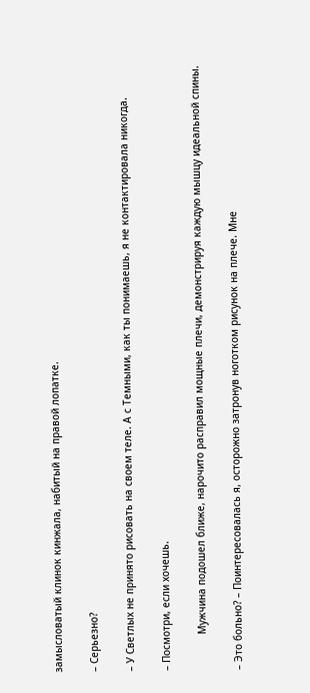замысловатый клинок кинжала, набитый на правой лопатке.

– Серьезно?

– У Светлых не принято рисовать на своем теле. А с Темными, как ты понимаешь, я не контактировала никогда.

– Посмотри, если хочешь.

            Мужчина подошел ближе, нарочито расправил мощные плечи, демонстрируя каждую мышцу идеальной спины.

– Это больно? – Поинтересовалась я, осторожно затронув ноготком рисунок на плече. Мне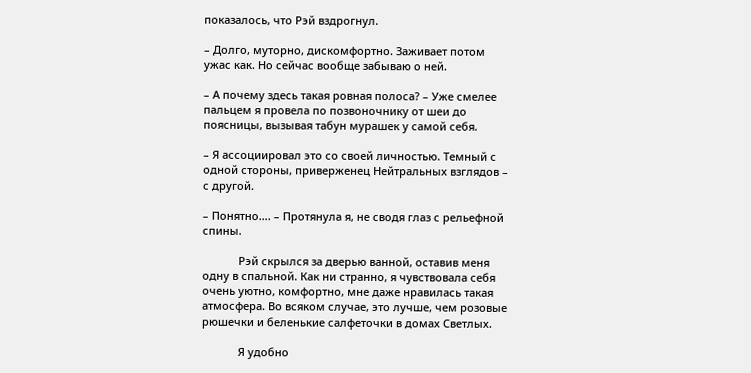показалось, что Рэй вздрогнул.

– Долго, муторно, дискомфортно. Заживает потом ужас как. Но сейчас вообще забываю о ней.

– А почему здесь такая ровная полоса? – Уже смелее пальцем я провела по позвоночнику от шеи до поясницы, вызывая табун мурашек у самой себя.

– Я ассоциировал это со своей личностью. Темный с одной стороны, приверженец Нейтральных взглядов – с другой.

– Понятно…. – Протянула я, не сводя глаз с рельефной спины.

            Рэй скрылся за дверью ванной, оставив меня одну в спальной. Как ни странно, я чувствовала себя очень уютно, комфортно, мне даже нравилась такая атмосфера. Во всяком случае, это лучше, чем розовые рюшечки и беленькие салфеточки в домах Светлых.

            Я удобно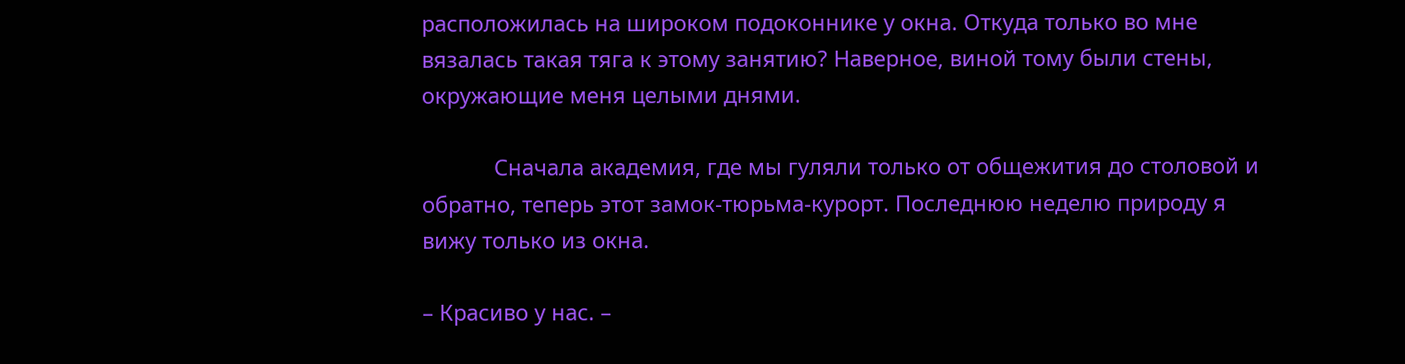расположилась на широком подоконнике у окна. Откуда только во мне вязалась такая тяга к этому занятию? Наверное, виной тому были стены, окружающие меня целыми днями.

            Сначала академия, где мы гуляли только от общежития до столовой и обратно, теперь этот замок-тюрьма-курорт. Последнюю неделю природу я вижу только из окна.

– Красиво у нас. –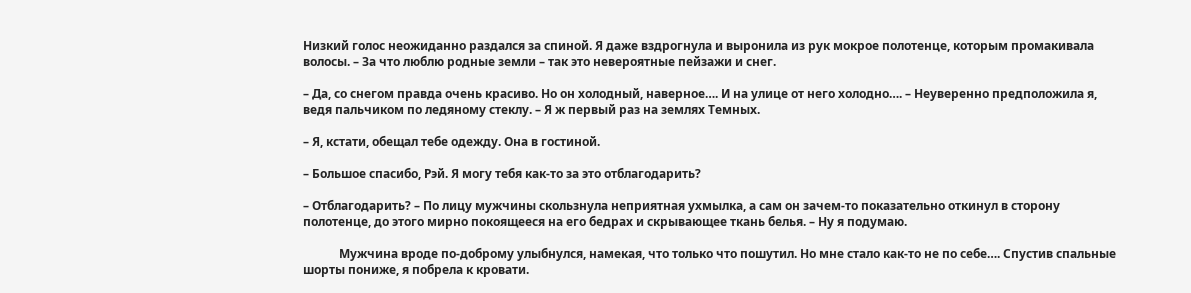Низкий голос неожиданно раздался за спиной. Я даже вздрогнула и выронила из рук мокрое полотенце, которым промакивала волосы. – За что люблю родные земли – так это невероятные пейзажи и снег.

– Да, со снегом правда очень красиво. Но он холодный, наверное…. И на улице от него холодно…. – Неуверенно предположила я, ведя пальчиком по ледяному стеклу. – Я ж первый раз на землях Темных.

– Я, кстати, обещал тебе одежду. Она в гостиной.

– Большое спасибо, Рэй. Я могу тебя как-то за это отблагодарить?

– Отблагодарить? – По лицу мужчины скользнула неприятная ухмылка, а сам он зачем-то показательно откинул в сторону полотенце, до этого мирно покоящееся на его бедрах и скрывающее ткань белья. – Ну я подумаю.

            Мужчина вроде по-доброму улыбнулся, намекая, что только что пошутил. Но мне стало как-то не по себе…. Спустив спальные шорты пониже, я побрела к кровати.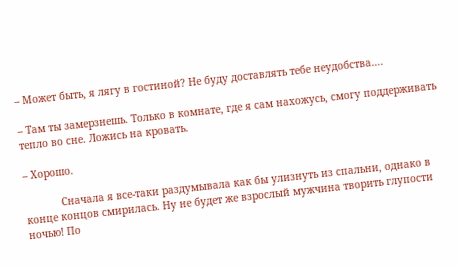– Может быть, я лягу в гостиной? Не буду доставлять тебе неудобства….

– Там ты замерзнешь. Только в комнате, где я сам нахожусь, смогу поддерживать тепло во сне. Ложись на кровать.

– Хорошо.

            Сначала я все-таки раздумывала как бы улизнуть из спальни, однако в конце концов смирилась. Ну не будет же взрослый мужчина творить глупости ночью! По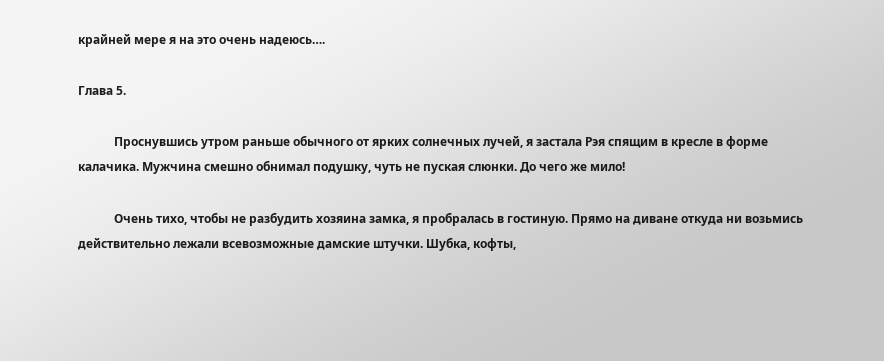крайней мере я на это очень надеюсь….

Глава 5.

            Проснувшись утром раньше обычного от ярких солнечных лучей, я застала Рэя спящим в кресле в форме калачика. Мужчина смешно обнимал подушку, чуть не пуская слюнки. До чего же мило!

            Очень тихо, чтобы не разбудить хозяина замка, я пробралась в гостиную. Прямо на диване откуда ни возьмись действительно лежали всевозможные дамские штучки. Шубка, кофты,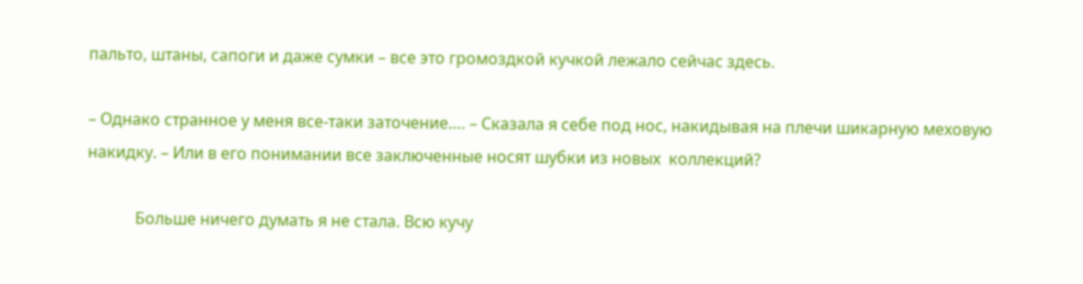пальто, штаны, сапоги и даже сумки – все это громоздкой кучкой лежало сейчас здесь.

– Однако странное у меня все-таки заточение…. – Сказала я себе под нос, накидывая на плечи шикарную меховую накидку. – Или в его понимании все заключенные носят шубки из новых  коллекций?

            Больше ничего думать я не стала. Всю кучу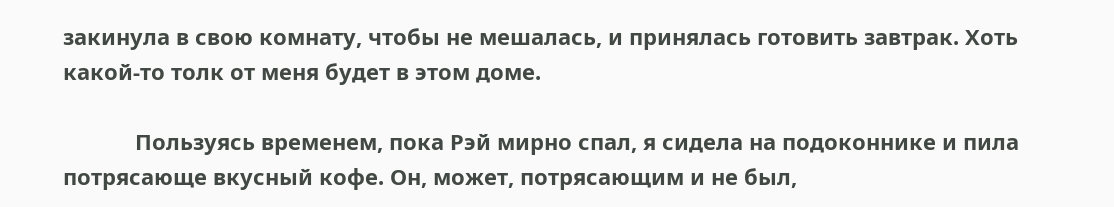закинула в свою комнату, чтобы не мешалась, и принялась готовить завтрак. Хоть какой-то толк от меня будет в этом доме.

            Пользуясь временем, пока Рэй мирно спал, я сидела на подоконнике и пила потрясающе вкусный кофе. Он, может, потрясающим и не был,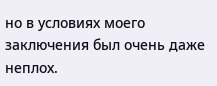но в условиях моего заключения был очень даже неплох.